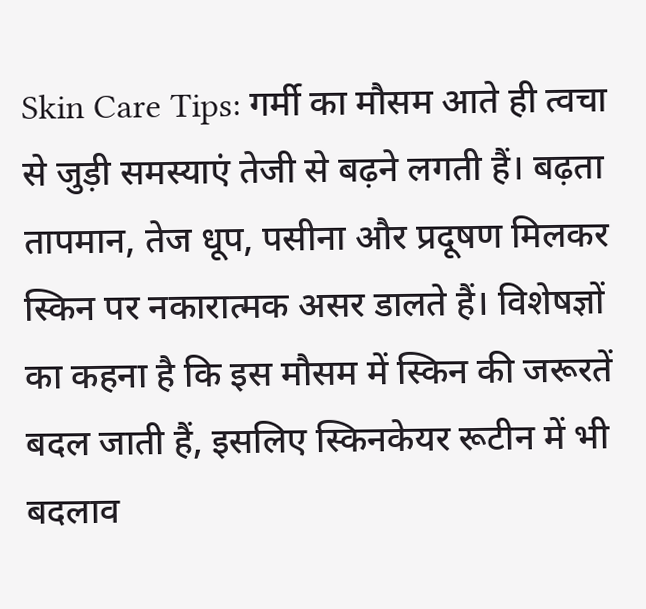Skin Care Tips: गर्मी का मौसम आते ही त्वचा से जुड़ी समस्याएं तेजी से बढ़ने लगती हैं। बढ़ता तापमान, तेज धूप, पसीना और प्रदूषण मिलकर स्किन पर नकारात्मक असर डालते हैं। विशेषज्ञों का कहना है कि इस मौसम में स्किन की जरूरतें बदल जाती हैं, इसलिए स्किनकेयर रूटीन में भी बदलाव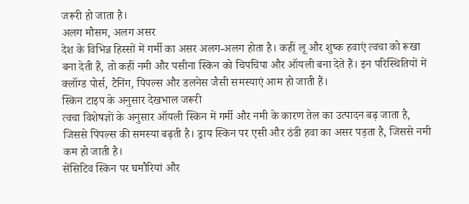जरूरी हो जाता है।
अलग मौसम, अलग असर
देश के विभिन्न हिस्सों में गर्मी का असर अलग-अलग होता है। कहीं लू और शुष्क हवाएं त्वचा को रूखा बना देती हैं, तो कहीं नमी और पसीना स्किन को चिपचिपा और ऑयली बना देते हैं। इन परिस्थितियों में क्लॉग्ड पोर्स, टैनिंग, पिंपल्स और डलनेस जैसी समस्याएं आम हो जाती हैं।
स्किन टाइप के अनुसार देखभाल जरूरी
त्वचा विशेषज्ञों के अनुसार ऑयली स्किन में गर्मी और नमी के कारण तेल का उत्पादन बढ़ जाता है, जिससे पिंपल्स की समस्या बढ़ती है। ड्राय स्किन पर एसी और ठंडी हवा का असर पड़ता है, जिससे नमी कम हो जाती है।
सेंसिटिव स्किन पर घमौरियां और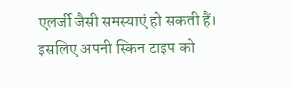एलर्जी जैसी समस्याएं हो सकती हैं। इसलिए अपनी स्किन टाइप को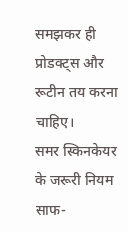समझकर ही प्रोडक्ट्स और रूटीन तय करना चाहिए।
समर स्किनकेयर के जरूरी नियम
साफ-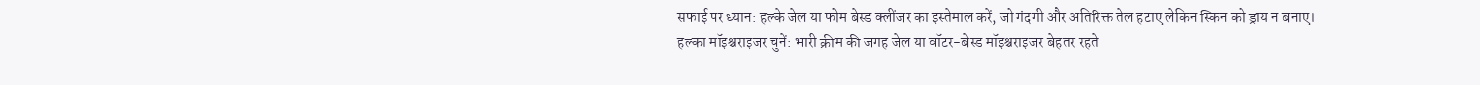सफाई पर ध्यान: हल्के जेल या फोम बेस्ड क्लींजर का इस्तेमाल करें, जो गंदगी और अतिरिक्त तेल हटाए लेकिन स्किन को ड्राय न बनाए।
हल्का मॉइश्चराइजर चुनें: भारी क्रीम की जगह जेल या वॉटर-बेस्ड मॉइश्चराइजर बेहतर रहते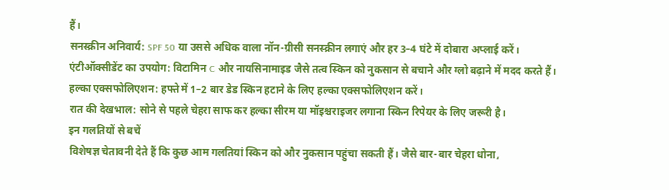हैं।
सनस्क्रीन अनिवार्य: SPF 50 या उससे अधिक वाला नॉन-ग्रीसी सनस्क्रीन लगाएं और हर 3–4 घंटे में दोबारा अप्लाई करें।
एंटीऑक्सीडेंट का उपयोग: विटामिन C और नायसिनामाइड जैसे तत्व स्किन को नुकसान से बचाने और ग्लो बढ़ाने में मदद करते हैं।
हल्का एक्सफोलिएशन: हफ्ते में 1–2 बार डेड स्किन हटाने के लिए हल्का एक्सफोलिएशन करें।
रात की देखभाल: सोने से पहले चेहरा साफ कर हल्का सीरम या मॉइश्चराइजर लगाना स्किन रिपेयर के लिए जरूरी है।
इन गलतियों से बचें
विशेषज्ञ चेतावनी देते हैं कि कुछ आम गलतियां स्किन को और नुकसान पहुंचा सकती हैं। जैसे बार-बार चेहरा धोना,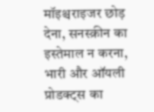मॉइश्चराइजर छोड़ देना, सनस्क्रीन का इस्तेमाल न करना, भारी और ऑयली प्रोडक्ट्स का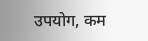उपयोग, कम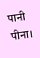पानी पीना।